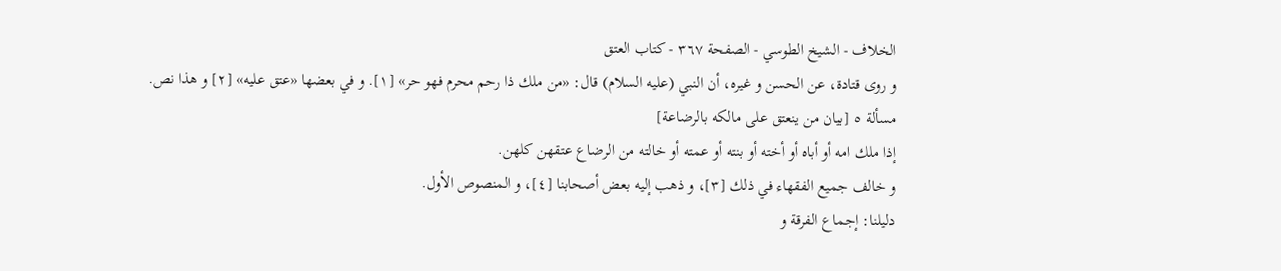الخلاف - الشيخ الطوسي - الصفحة ٣٦٧ - كتاب العتق
و روى قتادة، عن الحسن و غيره، أن النبي (عليه السلام) قال: «من ملك ذا رحم محرم فهو حر» [١]. و في بعضها «عتق عليه» [٢] و هذا نص.
مسألة ٥ [بيان من ينعتق على مالكه بالرضاعة]
إذا ملك امه أو أباه أو أخته أو بنته أو عمته أو خالته من الرضاع عتقهن كلهن.
و خالف جميع الفقهاء في ذلك [٣]، و ذهب إليه بعض أصحابنا [٤]، و المنصوص الأول.
دليلنا: إجماع الفرقة و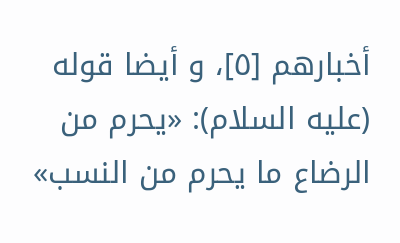أخبارهم [٥]، و أيضا قوله (عليه السلام): «يحرم من الرضاع ما يحرم من النسب»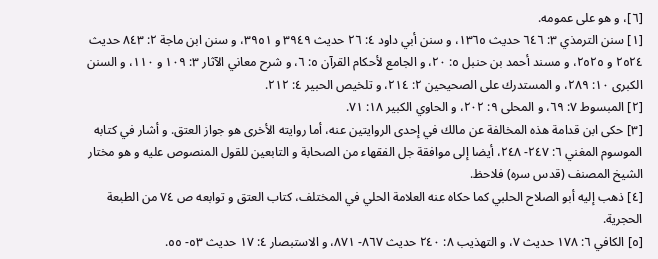[٦]، و هو على عمومه.
[١] سنن الترمذي ٣: ٦٤٦ حديث ١٣٦٥، و سنن أبي داود ٤: ٢٦ حديث ٣٩٤٩ و ٣٩٥١، و سنن ابن ماجة ٢: ٨٤٣ حديث ٢٥٢٤ و ٢٥٢٥، و مسند أحمد بن حنبل ٥: ٢٠، و الجامع لأحكام القرآن ٥: ٦، و شرح معاني الآثار ٣: ١٠٩ و ١١٠، و السنن الكبرى ١٠: ٢٨٩، و المستدرك على الصحيحين ٢: ٢١٤، و تلخيص الحبير ٤: ٢١٢.
[٢] المبسوط ٧: ٦٩، و المحلى ٩: ٢٠٢، و الحاوي الكبير ١٨: ٧١.
[٣] حكى ابن قدامة هذه المخالفة عن مالك في إحدى الروايتين عنه، أما روايته الأخرى هو جواز العتق. و أشار في كتابه الموسوم المغني ٦: ٢٤٧- ٢٤٨، أيضا إلى موافقة جل الفقهاء من الصحابة و التابعين للقول المنصوص عليه و هو مختار الشيخ المصنف (قدس سره) فلاحظ.
[٤] ذهب إليه أبو الصلاح الحلبي كما حكاه عنه العلامة الحلي في المختلف، كتاب العتق و توابعه ص ٧٤ من الطبعة الحجرية.
[٥] الكافي ٦: ١٧٨ حديث ٧، و التهذيب ٨: ٢٤٠ حديث ٨٦٧- ٨٧١، و الاستبصار ٤: ١٧ حديث ٥٣- ٥٥.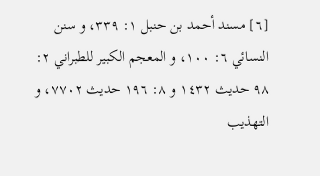[٦] مسند أحمد بن حنبل ١: ٣٣٩، و سنن النسائي ٦: ١٠٠، و المعجم الكبير للطبراني ٢: ٩٨ حديث ١٤٣٢ و ٨: ١٩٦ حديث ٧٧٠٢، و التهذيب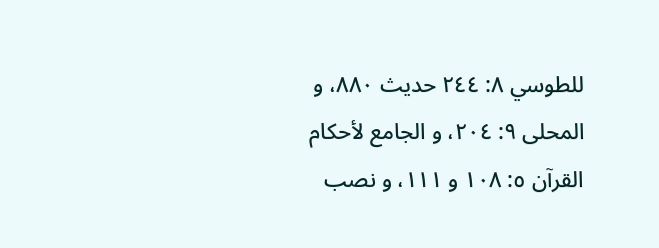للطوسي ٨: ٢٤٤ حديث ٨٨٠، و المحلى ٩: ٢٠٤، و الجامع لأحكام القرآن ٥: ١٠٨ و ١١١، و نصب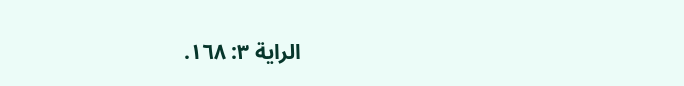الراية ٣: ١٦٨.